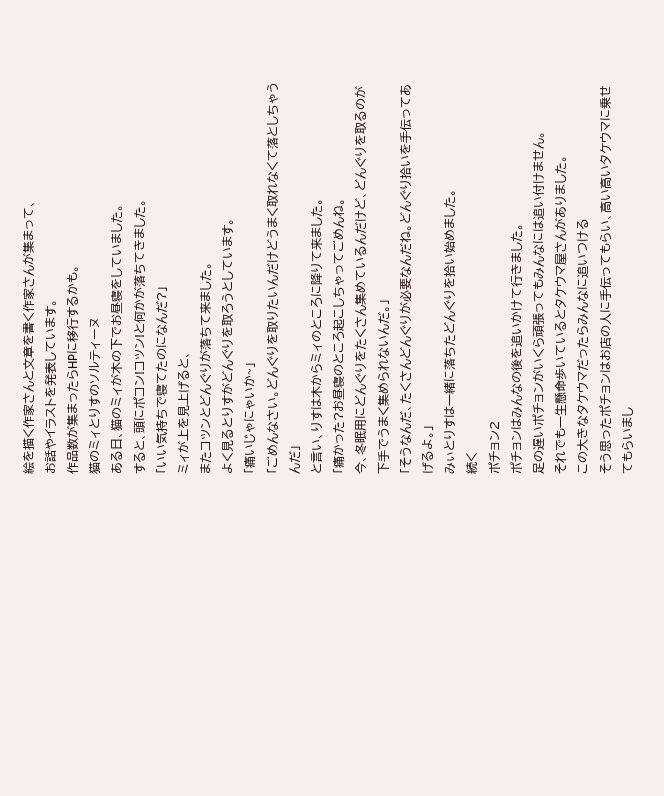絵を描く作家さんと文章を書く作家さんが集まって、
お話やイラストを発表しています。
作品数が集まったらHPに移行するかも。
猫のミィとりすのソルティーヌ
ある日、猫のミィが木の下でお昼寝をしていました。
すると、頭にポコン!コツン!と何かが落ちてきました。
「いい気持ちで寝てたのになんだ?」
ミィが上を見上げると、
またコツンとどんぐりが落ちて来ました。
よく見るとりすがどんぐりを取ろうとしています。
「痛いじゃにゃいか~」
「ごめんなさい。どんぐりを取りたいんだけどうまく取れなくて落としちゃうんだ」
と言い、りすは木からミィのところに降りて来ました。
「痛かった?お昼寝のところ起こしちゃってごめんね。
今、冬眠用にどんぐりをたくさん集めているんだけど、どんぐりを取るのが下手でうまく集められないんだ。」
「そうなんだ、たくさんどんぐりが必要なんだね。どんぐり拾いを手伝ってあげるよ。」
みぃとりすは一緒に落ちたどんぐりを拾い始めました。
続く
ポチョン2
ポチョンはみんなの後を追いかけて行きました。
足の遅いポチョンがいくら頑張ってもみんなには追い付けません。
それでも一生懸命歩いているとタケウマ屋さんがありました。
この大きなタケウマだったらみんなに追いつける
そう思ったポチョンはお店の人に手伝ってもらい、高い高いタケウマに乗せてもらいまし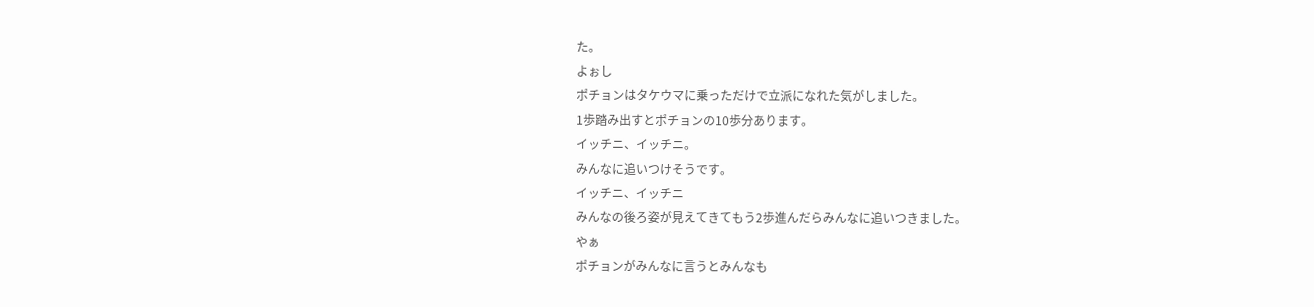た。
よぉし
ポチョンはタケウマに乗っただけで立派になれた気がしました。
1歩踏み出すとポチョンの10歩分あります。
イッチニ、イッチニ。
みんなに追いつけそうです。
イッチニ、イッチニ
みんなの後ろ姿が見えてきてもう2歩進んだらみんなに追いつきました。
やぁ
ポチョンがみんなに言うとみんなも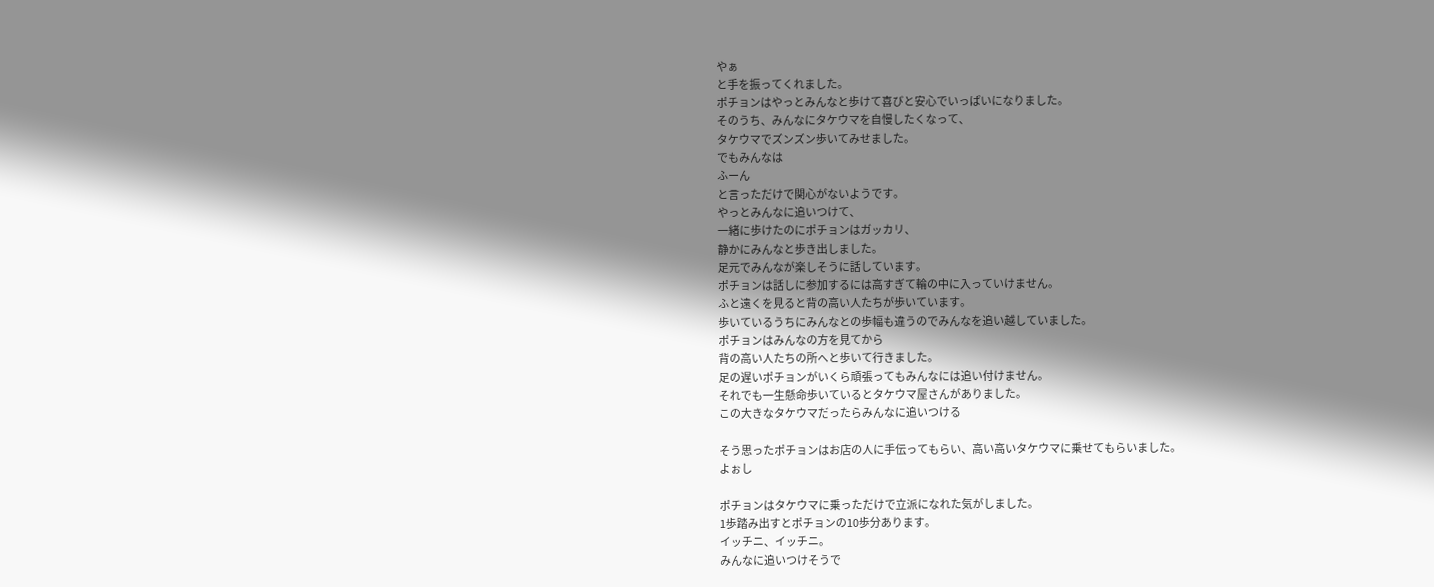やぁ
と手を振ってくれました。
ポチョンはやっとみんなと歩けて喜びと安心でいっぱいになりました。
そのうち、みんなにタケウマを自慢したくなって、
タケウマでズンズン歩いてみせました。
でもみんなは
ふーん
と言っただけで関心がないようです。
やっとみんなに追いつけて、
一緒に歩けたのにポチョンはガッカリ、
静かにみんなと歩き出しました。
足元でみんなが楽しそうに話しています。
ポチョンは話しに参加するには高すぎて輪の中に入っていけません。
ふと遠くを見ると背の高い人たちが歩いています。
歩いているうちにみんなとの歩幅も違うのでみんなを追い越していました。
ポチョンはみんなの方を見てから
背の高い人たちの所へと歩いて行きました。
足の遅いポチョンがいくら頑張ってもみんなには追い付けません。
それでも一生懸命歩いているとタケウマ屋さんがありました。
この大きなタケウマだったらみんなに追いつける

そう思ったポチョンはお店の人に手伝ってもらい、高い高いタケウマに乗せてもらいました。
よぉし

ポチョンはタケウマに乗っただけで立派になれた気がしました。
1歩踏み出すとポチョンの10歩分あります。
イッチニ、イッチニ。
みんなに追いつけそうで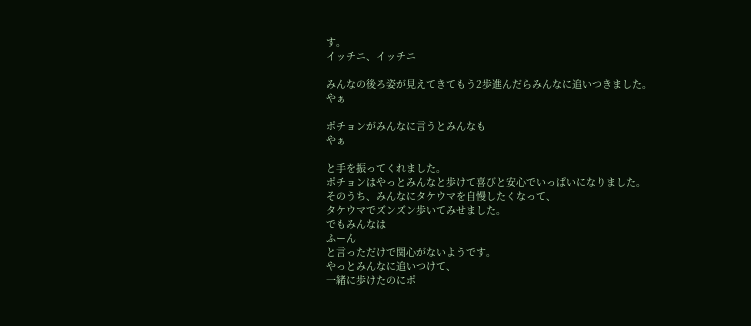す。
イッチニ、イッチニ

みんなの後ろ姿が見えてきてもう2歩進んだらみんなに追いつきました。
やぁ

ポチョンがみんなに言うとみんなも
やぁ

と手を振ってくれました。
ポチョンはやっとみんなと歩けて喜びと安心でいっぱいになりました。
そのうち、みんなにタケウマを自慢したくなって、
タケウマでズンズン歩いてみせました。
でもみんなは
ふーん
と言っただけで関心がないようです。
やっとみんなに追いつけて、
一緒に歩けたのにポ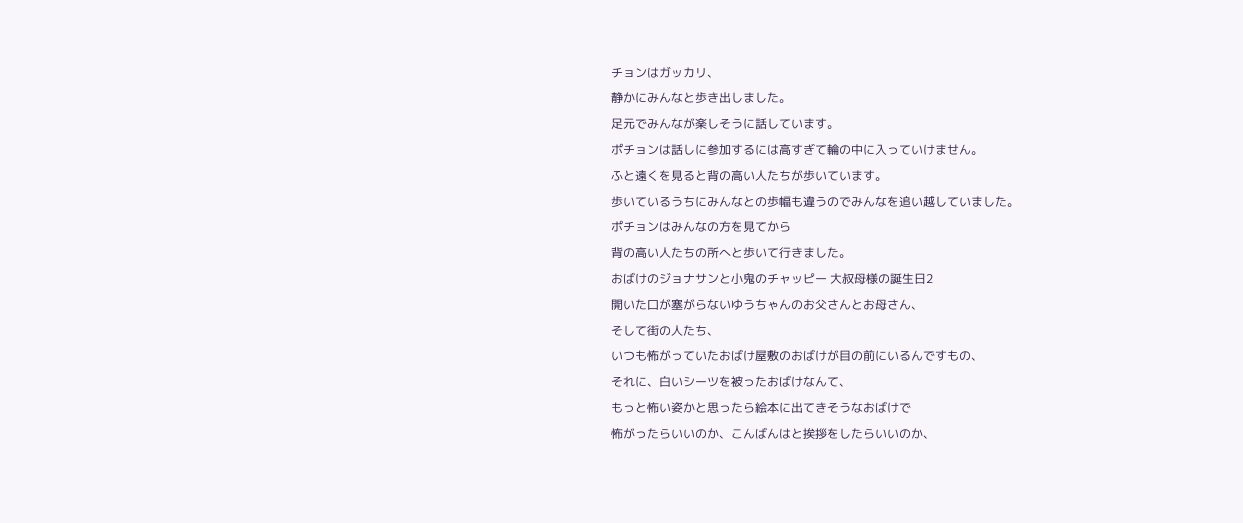チョンはガッカリ、
静かにみんなと歩き出しました。
足元でみんなが楽しそうに話しています。
ポチョンは話しに参加するには高すぎて輪の中に入っていけません。
ふと遠くを見ると背の高い人たちが歩いています。
歩いているうちにみんなとの歩幅も違うのでみんなを追い越していました。
ポチョンはみんなの方を見てから
背の高い人たちの所へと歩いて行きました。
おばけのジョナサンと小鬼のチャッピー 大叔母様の誕生日2
開いた口が塞がらないゆうちゃんのお父さんとお母さん、
そして街の人たち、
いつも怖がっていたおばけ屋敷のおばけが目の前にいるんですもの、
それに、白いシーツを被ったおばけなんて、
もっと怖い姿かと思ったら絵本に出てきそうなおばけで
怖がったらいいのか、こんばんはと挨拶をしたらいいのか、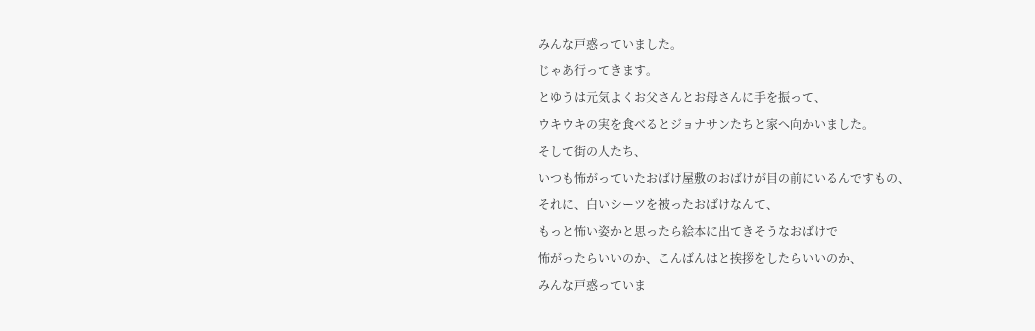みんな戸惑っていました。
じゃあ行ってきます。
とゆうは元気よくお父さんとお母さんに手を振って、
ウキウキの実を食べるとジョナサンたちと家へ向かいました。
そして街の人たち、
いつも怖がっていたおばけ屋敷のおばけが目の前にいるんですもの、
それに、白いシーツを被ったおばけなんて、
もっと怖い姿かと思ったら絵本に出てきそうなおばけで
怖がったらいいのか、こんばんはと挨拶をしたらいいのか、
みんな戸惑っていま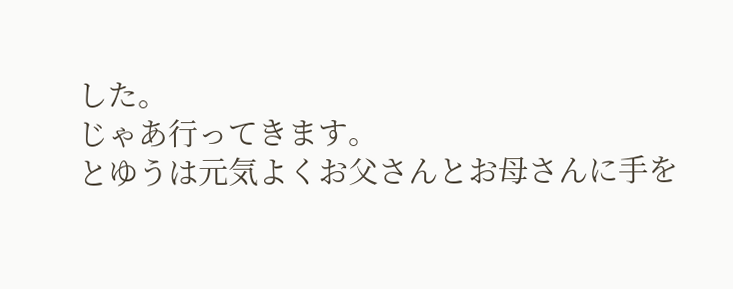した。
じゃあ行ってきます。
とゆうは元気よくお父さんとお母さんに手を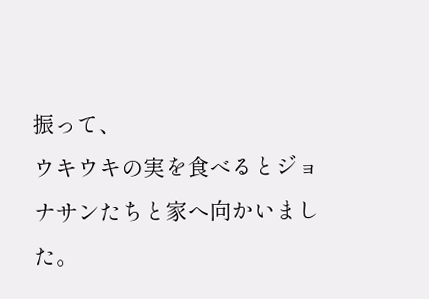振って、
ウキウキの実を食べるとジョナサンたちと家へ向かいました。